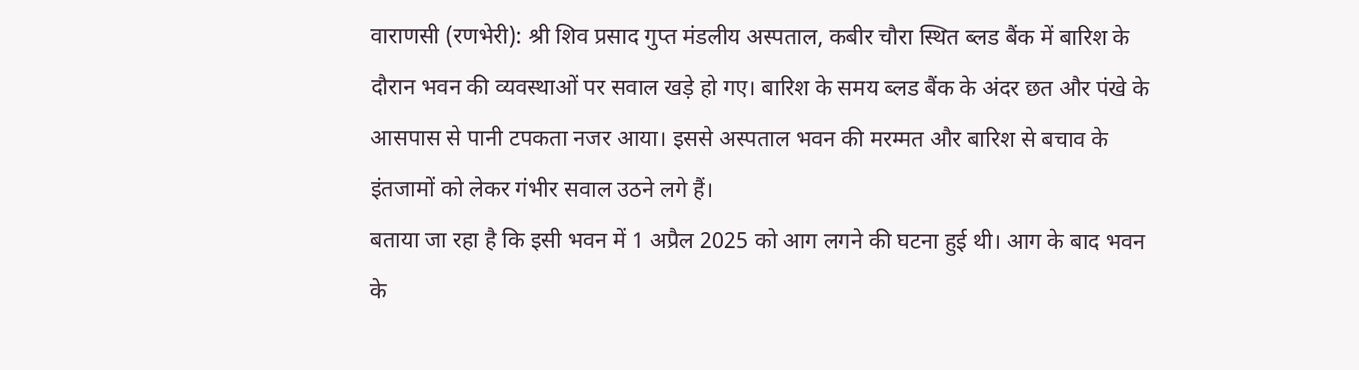वाराणसी (रणभेरी): श्री शिव प्रसाद गुप्त मंडलीय अस्पताल, कबीर चौरा स्थित ब्लड बैंक में बारिश के दौरान भवन की व्यवस्थाओं पर सवाल खड़े हो गए। बारिश के समय ब्लड बैंक के अंदर छत और पंखे के आसपास से पानी टपकता नजर आया। इससे अस्पताल भवन की मरम्मत और बारिश से बचाव के इंतजामों को लेकर गंभीर सवाल उठने लगे हैं।
बताया जा रहा है कि इसी भवन में 1 अप्रैल 2025 को आग लगने की घटना हुई थी। आग के बाद भवन के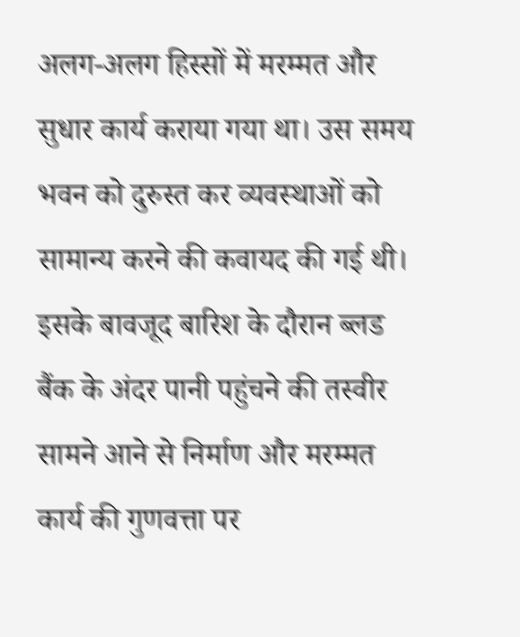अलग-अलग हिस्सों में मरम्मत और सुधार कार्य कराया गया था। उस समय भवन को दुरुस्त कर व्यवस्थाओं को सामान्य करने की कवायद की गई थी। इसके बावजूद बारिश के दौरान ब्लड बैंक के अंदर पानी पहुंचने की तस्वीर सामने आने से निर्माण और मरम्मत कार्य की गुणवत्ता पर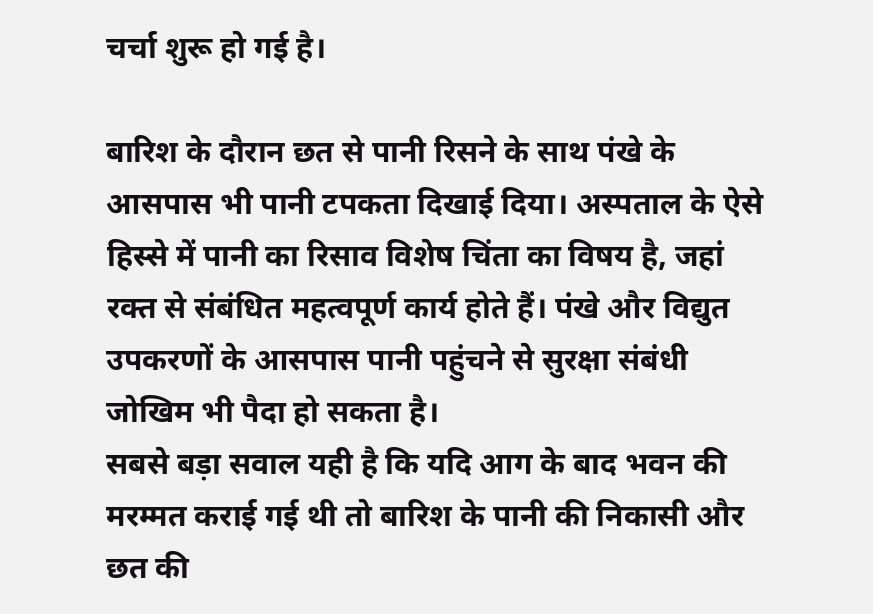चर्चा शुरू हो गई है।

बारिश के दौरान छत से पानी रिसने के साथ पंखे के आसपास भी पानी टपकता दिखाई दिया। अस्पताल के ऐसे हिस्से में पानी का रिसाव विशेष चिंता का विषय है, जहां रक्त से संबंधित महत्वपूर्ण कार्य होते हैं। पंखे और विद्युत उपकरणों के आसपास पानी पहुंचने से सुरक्षा संबंधी जोखिम भी पैदा हो सकता है।
सबसे बड़ा सवाल यही है कि यदि आग के बाद भवन की मरम्मत कराई गई थी तो बारिश के पानी की निकासी और छत की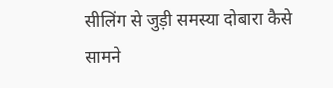सीलिंग से जुड़ी समस्या दोबारा कैसे सामने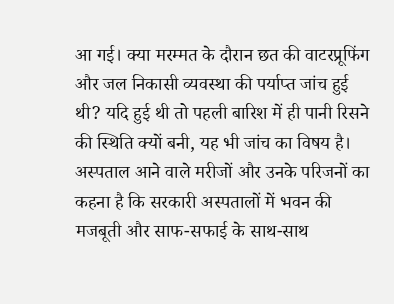आ गई। क्या मरम्मत के दौरान छत की वाटरप्रूफिंग और जल निकासी व्यवस्था की पर्याप्त जांच हुई थी? यदि हुई थी तो पहली बारिश में ही पानी रिसने की स्थिति क्यों बनी, यह भी जांच का विषय है।
अस्पताल आने वाले मरीजों और उनके परिजनों का कहना है कि सरकारी अस्पतालों में भवन की मजबूती और साफ-सफाई के साथ-साथ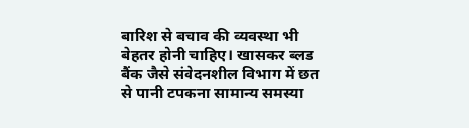बारिश से बचाव की व्यवस्था भी बेहतर होनी चाहिए। खासकर ब्लड बैंक जैसे संवेदनशील विभाग में छत से पानी टपकना सामान्य समस्या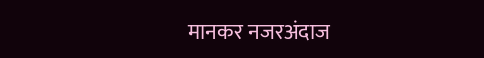मानकर नजरअंदाज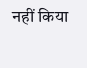नहीं किया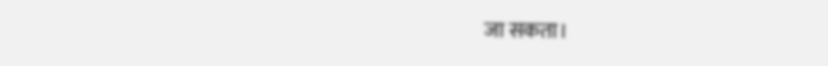जा सकता।